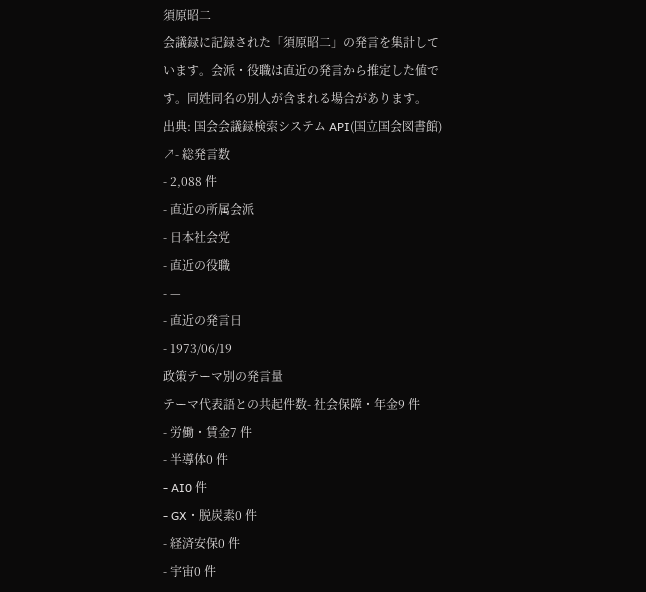須原昭二
会議録に記録された「須原昭二」の発言を集計しています。会派・役職は直近の発言から推定した値です。同姓同名の別人が含まれる場合があります。
出典: 国会会議録検索システム API(国立国会図書館) ↗- 総発言数
- 2,088 件
- 直近の所属会派
- 日本社会党
- 直近の役職
- —
- 直近の発言日
- 1973/06/19
政策テーマ別の発言量
テーマ代表語との共起件数- 社会保障・年金9 件
- 労働・賃金7 件
- 半導体0 件
- AI0 件
- GX・脱炭素0 件
- 経済安保0 件
- 宇宙0 件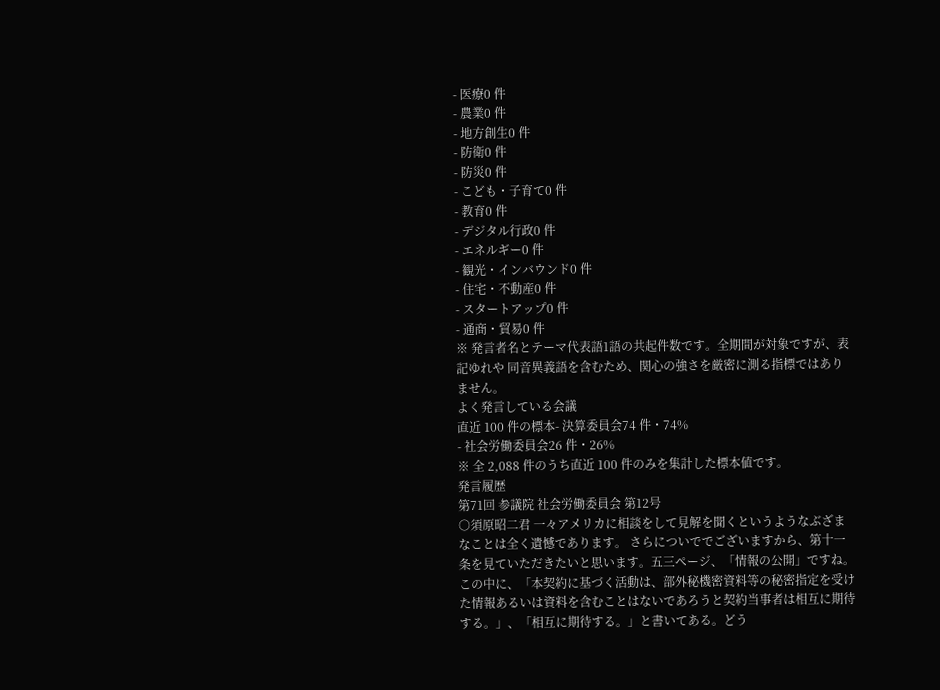- 医療0 件
- 農業0 件
- 地方創生0 件
- 防衛0 件
- 防災0 件
- こども・子育て0 件
- 教育0 件
- デジタル行政0 件
- エネルギー0 件
- 観光・インバウンド0 件
- 住宅・不動産0 件
- スタートアップ0 件
- 通商・貿易0 件
※ 発言者名とテーマ代表語1語の共起件数です。全期間が対象ですが、表記ゆれや 同音異義語を含むため、関心の強さを厳密に測る指標ではありません。
よく発言している会議
直近 100 件の標本- 決算委員会74 件・74%
- 社会労働委員会26 件・26%
※ 全 2,088 件のうち直近 100 件のみを集計した標本値です。
発言履歴
第71回 参議院 社会労働委員会 第12号
○須原昭二君 一々アメリカに相談をして見解を聞くというようなぶざまなことは全く遺憾であります。 さらについででございますから、第十一条を見ていただきたいと思います。五三ページ、「情報の公開」ですね。この中に、「本契約に基づく活動は、部外秘機密資料等の秘密指定を受けた情報あるいは資料を含むことはないであろうと契約当事者は相互に期待する。」、「相互に期待する。」と書いてある。どう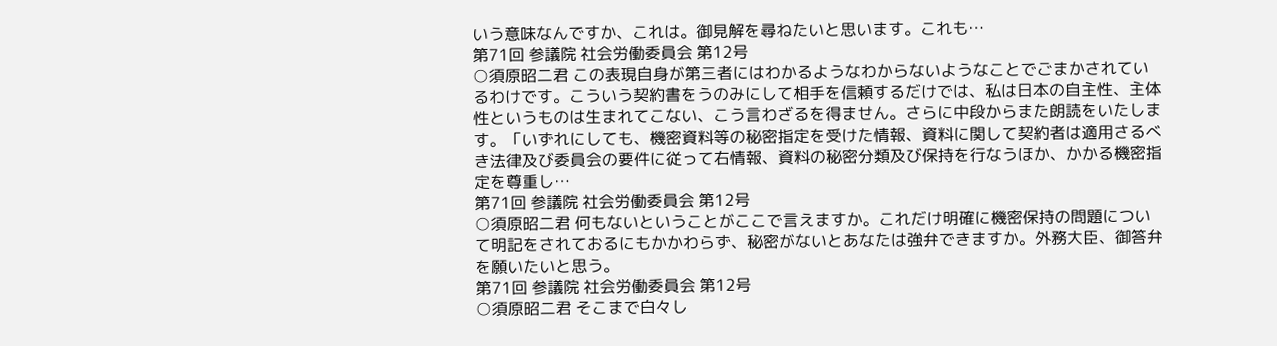いう意味なんですか、これは。御見解を尋ねたいと思います。これも…
第71回 参議院 社会労働委員会 第12号
○須原昭二君 この表現自身が第三者にはわかるようなわからないようなことでごまかされているわけです。こういう契約書をうのみにして相手を信頼するだけでは、私は日本の自主性、主体性というものは生まれてこない、こう言わざるを得ません。さらに中段からまた朗読をいたします。「いずれにしても、機密資料等の秘密指定を受けた情報、資料に関して契約者は適用さるべき法律及び委員会の要件に従って右情報、資料の秘密分類及び保持を行なうほか、かかる機密指定を尊重し…
第71回 参議院 社会労働委員会 第12号
○須原昭二君 何もないということがここで言えますか。これだけ明確に機密保持の問題について明記をされておるにもかかわらず、秘密がないとあなたは強弁できますか。外務大臣、御答弁を願いたいと思う。
第71回 参議院 社会労働委員会 第12号
○須原昭二君 そこまで白々し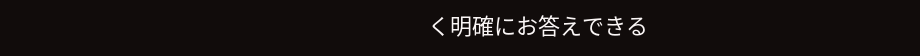く明確にお答えできる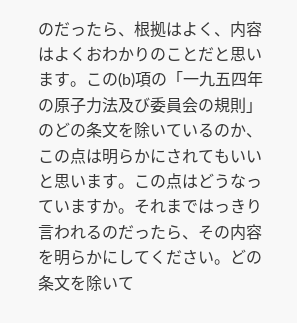のだったら、根拠はよく、内容はよくおわかりのことだと思います。この(b)項の「一九五四年の原子力法及び委員会の規則」のどの条文を除いているのか、この点は明らかにされてもいいと思います。この点はどうなっていますか。それまではっきり言われるのだったら、その内容を明らかにしてください。どの条文を除いて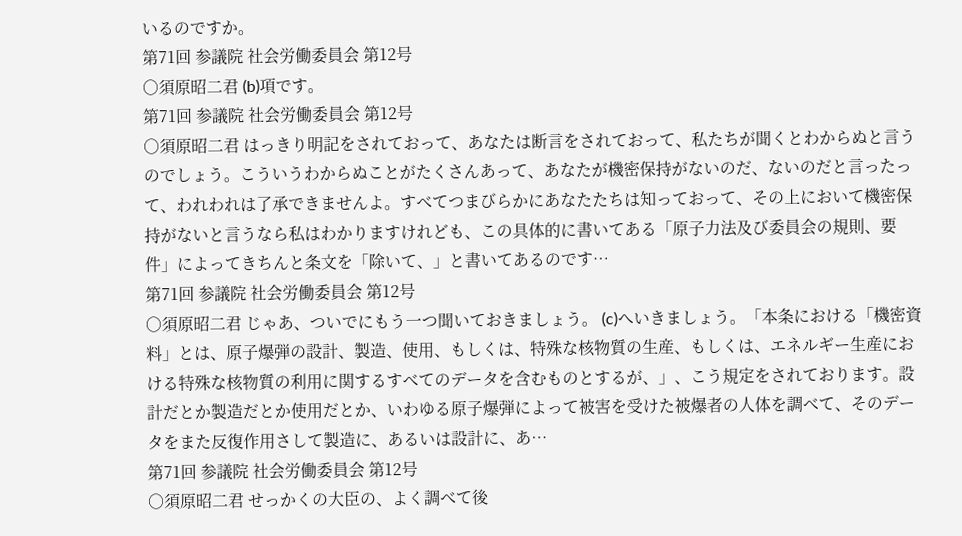いるのですか。
第71回 参議院 社会労働委員会 第12号
○須原昭二君 (b)項です。
第71回 参議院 社会労働委員会 第12号
○須原昭二君 はっきり明記をされておって、あなたは断言をされておって、私たちが聞くとわからぬと言うのでしょう。こういうわからぬことがたくさんあって、あなたが機密保持がないのだ、ないのだと言ったって、われわれは了承できませんよ。すべてつまびらかにあなたたちは知っておって、その上において機密保持がないと言うなら私はわかりますけれども、この具体的に書いてある「原子力法及び委員会の規則、要件」によってきちんと条文を「除いて、」と書いてあるのです…
第71回 参議院 社会労働委員会 第12号
○須原昭二君 じゃあ、ついでにもう一つ聞いておきましょう。 (c)へいきましょう。「本条における「機密資料」とは、原子爆弾の設計、製造、使用、もしくは、特殊な核物質の生産、もしくは、エネルギー生産における特殊な核物質の利用に関するすべてのデータを含むものとするが、」、こう規定をされております。設計だとか製造だとか使用だとか、いわゆる原子爆弾によって被害を受けた被爆者の人体を調べて、そのデータをまた反復作用さして製造に、あるいは設計に、あ…
第71回 参議院 社会労働委員会 第12号
○須原昭二君 せっかくの大臣の、よく調べて後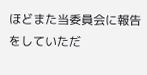ほどまた当委員会に報告をしていただ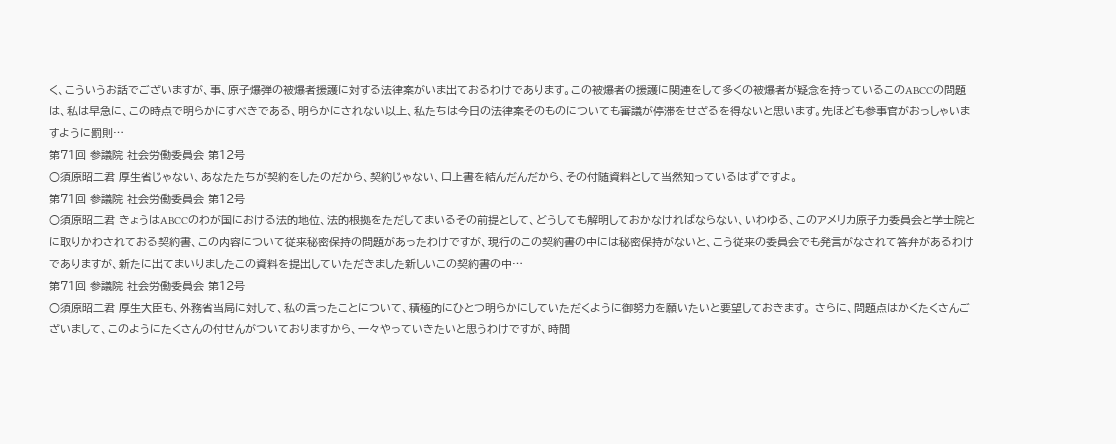く、こういうお話でございますが、事、原子爆弾の被爆者援護に対する法律案がいま出ておるわけであります。この被爆者の援護に関連をして多くの被爆者が疑念を持っているこのABCCの問題は、私は早急に、この時点で明らかにすべきである、明らかにされない以上、私たちは今日の法律案そのものについても審議が停滞をせざるを得ないと思います。先ほども参事官がおっしゃいますように罰則…
第71回 参議院 社会労働委員会 第12号
○須原昭二君 厚生省じゃない、あなたたちが契約をしたのだから、契約じゃない、口上書を結んだんだから、その付随資料として当然知っているはずですよ。
第71回 参議院 社会労働委員会 第12号
○須原昭二君 きょうはABCCのわが国における法的地位、法的根拠をただしてまいるその前提として、どうしても解明しておかなければならない、いわゆる、このアメリカ原子力委員会と学士院とに取りかわされておる契約書、この内容について従来秘密保持の問題があったわけですが、現行のこの契約書の中には秘密保持がないと、こう従来の委員会でも発言がなされて答弁があるわけでありますが、新たに出てまいりましたこの資料を提出していただきました新しいこの契約書の中…
第71回 参議院 社会労働委員会 第12号
○須原昭二君 厚生大臣も、外務省当局に対して、私の言ったことについて、積極的にひとつ明らかにしていただくように御努力を願いたいと要望しておきます。 さらに、問題点はかくたくさんございまして、このようにたくさんの付せんがついておりますから、一々やっていきたいと思うわけですが、時間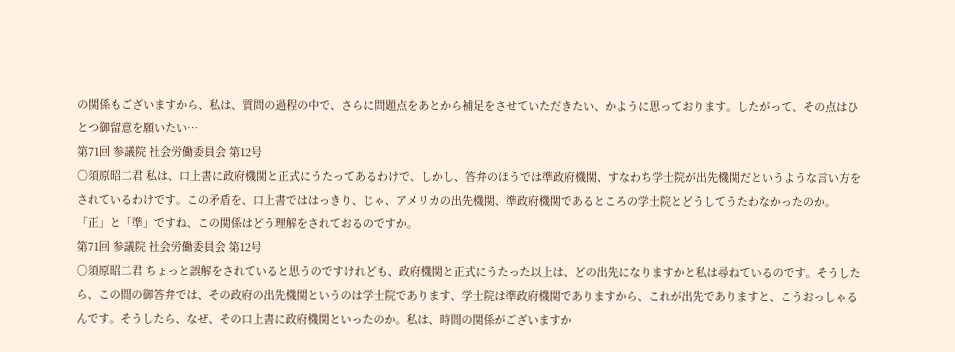の関係もございますから、私は、質問の過程の中で、さらに問題点をあとから補足をさせていただきたい、かように思っております。したがって、その点はひとつ御留意を願いたい…
第71回 参議院 社会労働委員会 第12号
○須原昭二君 私は、口上書に政府機関と正式にうたってあるわけで、しかし、答弁のほうでは準政府機関、すなわち学士院が出先機関だというような言い方をされているわけです。この矛盾を、口上書でははっきり、じゃ、アメリカの出先機関、準政府機関であるところの学士院とどうしてうたわなかったのか。「正」と「準」ですね、この関係はどう理解をされておるのですか。
第71回 参議院 社会労働委員会 第12号
○須原昭二君 ちょっと誤解をされていると思うのですけれども、政府機関と正式にうたった以上は、どの出先になりますかと私は尋ねているのです。そうしたら、この間の御答弁では、その政府の出先機関というのは学士院であります、学士院は準政府機関でありますから、これが出先でありますと、こうおっしゃるんです。そうしたら、なぜ、その口上書に政府機関といったのか。私は、時間の関係がございますか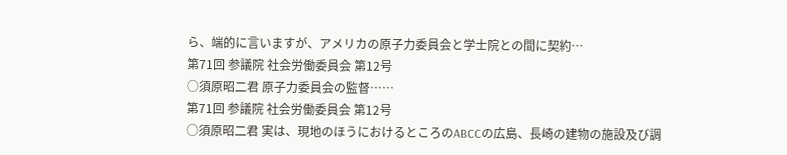ら、端的に言いますが、アメリカの原子力委員会と学士院との間に契約…
第71回 参議院 社会労働委員会 第12号
○須原昭二君 原子力委員会の監督……
第71回 参議院 社会労働委員会 第12号
○須原昭二君 実は、現地のほうにおけるところのABCCの広島、長崎の建物の施設及び調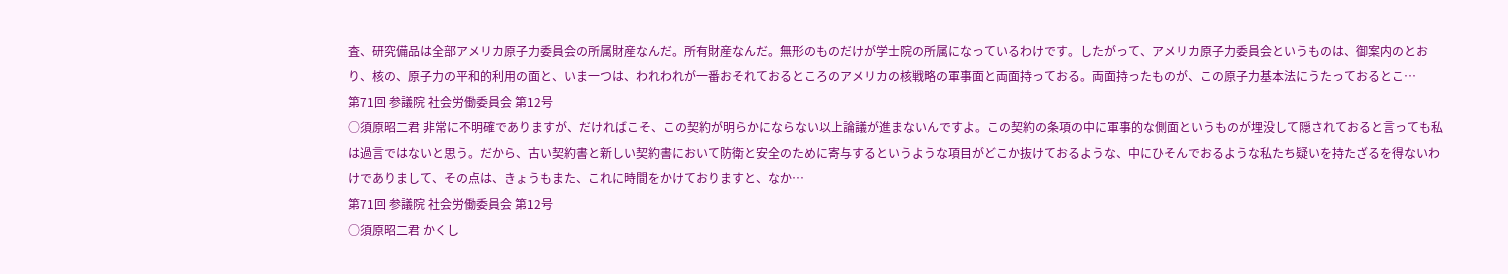査、研究備品は全部アメリカ原子力委員会の所属財産なんだ。所有財産なんだ。無形のものだけが学士院の所属になっているわけです。したがって、アメリカ原子力委員会というものは、御案内のとおり、核の、原子力の平和的利用の面と、いま一つは、われわれが一番おそれておるところのアメリカの核戦略の軍事面と両面持っておる。両面持ったものが、この原子力基本法にうたっておるとこ…
第71回 参議院 社会労働委員会 第12号
○須原昭二君 非常に不明確でありますが、だければこそ、この契約が明らかにならない以上論議が進まないんですよ。この契約の条項の中に軍事的な側面というものが埋没して隠されておると言っても私は過言ではないと思う。だから、古い契約書と新しい契約書において防衛と安全のために寄与するというような項目がどこか抜けておるような、中にひそんでおるような私たち疑いを持たざるを得ないわけでありまして、その点は、きょうもまた、これに時間をかけておりますと、なか…
第71回 参議院 社会労働委員会 第12号
○須原昭二君 かくし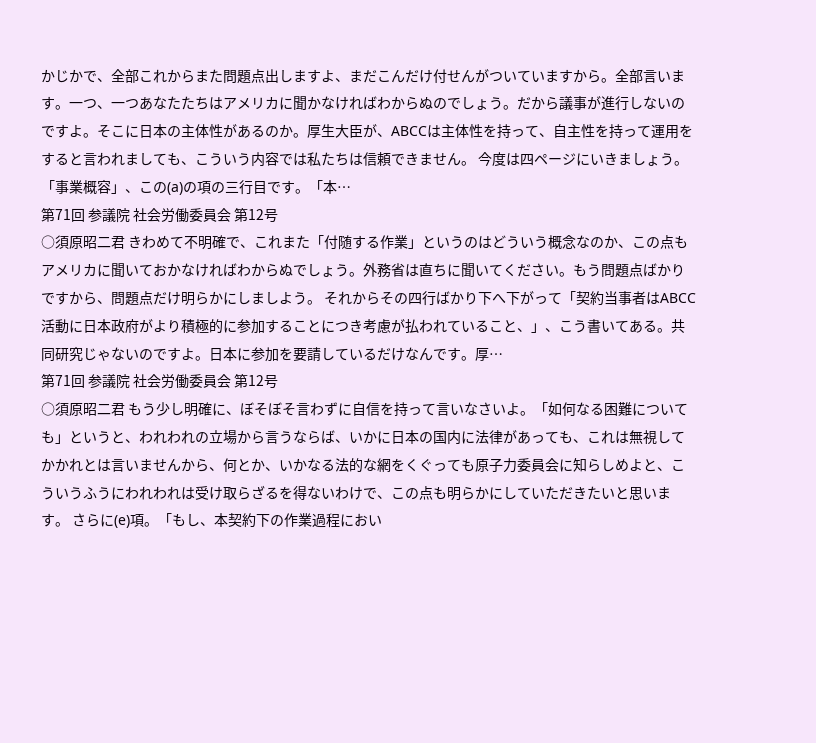かじかで、全部これからまた問題点出しますよ、まだこんだけ付せんがついていますから。全部言います。一つ、一つあなたたちはアメリカに聞かなければわからぬのでしょう。だから議事が進行しないのですよ。そこに日本の主体性があるのか。厚生大臣が、ABCCは主体性を持って、自主性を持って運用をすると言われましても、こういう内容では私たちは信頼できません。 今度は四ページにいきましょう。「事業概容」、この(a)の項の三行目です。「本…
第71回 参議院 社会労働委員会 第12号
○須原昭二君 きわめて不明確で、これまた「付随する作業」というのはどういう概念なのか、この点もアメリカに聞いておかなければわからぬでしょう。外務省は直ちに聞いてください。もう問題点ばかりですから、問題点だけ明らかにしましよう。 それからその四行ばかり下へ下がって「契約当事者はABCC活動に日本政府がより積極的に参加することにつき考慮が払われていること、」、こう書いてある。共同研究じゃないのですよ。日本に参加を要請しているだけなんです。厚…
第71回 参議院 社会労働委員会 第12号
○須原昭二君 もう少し明確に、ぼそぼそ言わずに自信を持って言いなさいよ。「如何なる困難についても」というと、われわれの立場から言うならば、いかに日本の国内に法律があっても、これは無視してかかれとは言いませんから、何とか、いかなる法的な網をくぐっても原子力委員会に知らしめよと、こういうふうにわれわれは受け取らざるを得ないわけで、この点も明らかにしていただきたいと思います。 さらに(e)項。「もし、本契約下の作業過程におい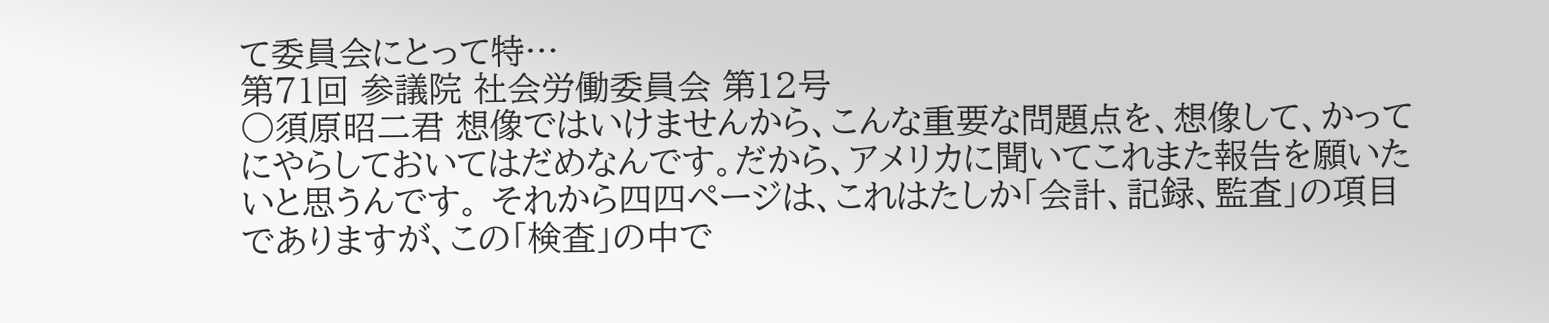て委員会にとって特…
第71回 参議院 社会労働委員会 第12号
○須原昭二君 想像ではいけませんから、こんな重要な問題点を、想像して、かってにやらしておいてはだめなんです。だから、アメリカに聞いてこれまた報告を願いたいと思うんです。 それから四四ページは、これはたしか「会計、記録、監査」の項目でありますが、この「検査」の中で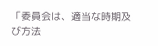「委員会は、適当な時期及び方法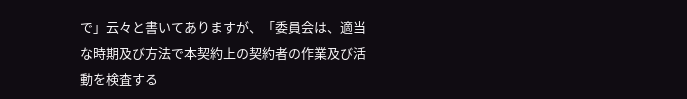で」云々と書いてありますが、「委員会は、適当な時期及び方法で本契約上の契約者の作業及び活動を検査する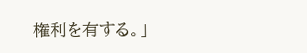権利を有する。」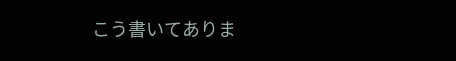こう書いてありま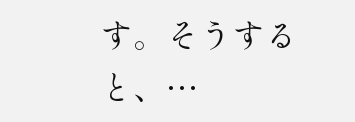す。そうすると、…